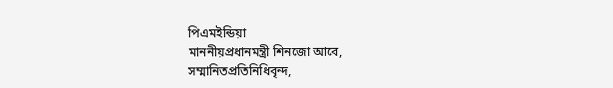পিএমইন্ডিয়া
মাননীয়প্রধানমন্ত্রী শিনজো আবে,
সম্মানিতপ্রতিনিধিবৃন্দ,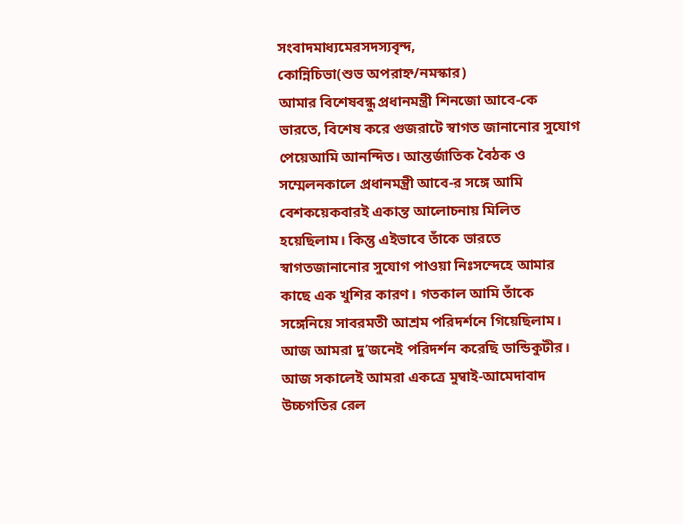সংবাদমাধ্যমেরসদস্যবৃন্দ,
কোন্নিচিভা(শুভ অপরাহ্ন/নমস্কার)
আমার বিশেষবন্ধু প্রধানমন্ত্রী শিনজো আবে-কে ভারতে, বিশেষ করে গুজরাটে স্বাগত জানানোর সুযোগ পেয়েআমি আনন্দিত। আন্তর্জাতিক বৈঠক ও সম্মেলনকালে প্রধানমন্ত্রী আবে-র সঙ্গে আমি বেশকয়েকবারই একান্ত আলোচনায় মিলিত হয়েছিলাম। কিন্তু এইভাবে তাঁকে ভারতে স্বাগতজানানোর সুযোগ পাওয়া নিঃসন্দেহে আমার কাছে এক খুশির কারণ। গতকাল আমি তাঁকে সঙ্গেনিয়ে সাবরমতী আশ্রম পরিদর্শনে গিয়েছিলাম। আজ আমরা দু’জনেই পরিদর্শন করেছি ডান্ডিকুটীর। আজ সকালেই আমরা একত্রে মুম্বাই-আমেদাবাদ উচ্চগতির রেল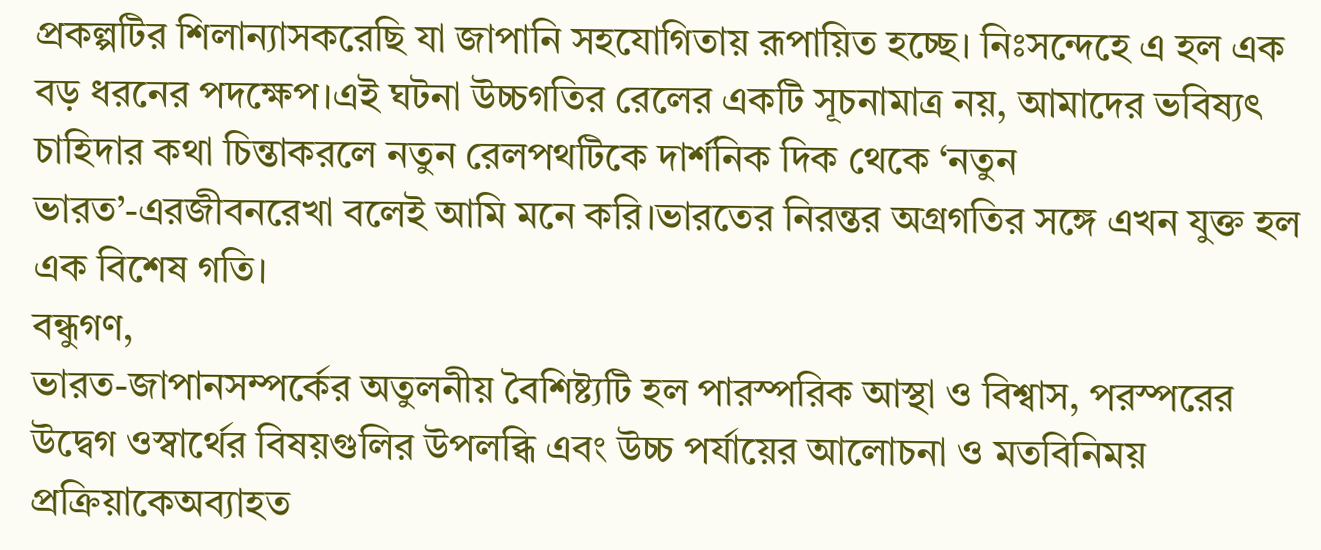প্রকল্পটির শিলান্যাসকরেছি যা জাপানি সহযোগিতায় রূপায়িত হচ্ছে। নিঃসন্দেহে এ হল এক বড় ধরনের পদক্ষেপ।এই ঘটনা উচ্চগতির রেলের একটি সূচনামাত্র নয়, আমাদের ভবিষ্যৎ চাহিদার কথা চিন্তাকরলে নতুন রেলপথটিকে দার্শনিক দিক থেকে ‘নতুন ভারত’-এরজীবনরেখা বলেই আমি মনে করি।ভারতের নিরন্তর অগ্রগতির সঙ্গে এখন যুক্ত হল এক বিশেষ গতি।
বন্ধুগণ,
ভারত-জাপানসম্পর্কের অতুলনীয় বৈশিষ্ট্যটি হল পারস্পরিক আস্থা ও বিশ্বাস, পরস্পরের উদ্বেগ ওস্বার্থের বিষয়গুলির উপলব্ধি এবং উচ্চ পর্যায়ের আলোচনা ও মতবিনিময় প্রক্রিয়াকেঅব্যাহত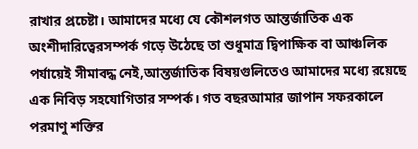রাখার প্রচেষ্টা। আমাদের মধ্যে যে কৌশলগত আন্তর্জাতিক এক অংশীদারিত্বেরসম্পর্ক গড়ে উঠেছে তা শুধুমাত্র দ্বিপাক্ষিক বা আঞ্চলিক পর্যায়েই সীমাবদ্ধ নেই,আন্তর্জাতিক বিষয়গুলিতেও আমাদের মধ্যে রয়েছে এক নিবিড় সহযোগিতার সম্পর্ক। গত বছরআমার জাপান সফরকালে পরমাণু শক্তির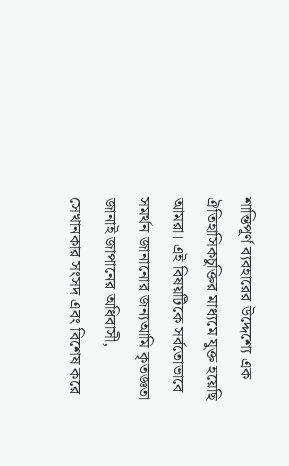শান্তিপূর্ণ ব্যবহারের উদ্দেশ্যে এক ঐতিহাসিকচুক্তির মাধ্যমে যুক্ত হয়েছি আমরা। এই বিষয়টিকে সর্বতোভাবে সমর্থন জানানোর জন্যআমি কৃতজ্ঞতা জানাই জাপানের অধিবাসী, সেখানকার সংসদ এবং বিশেষ করে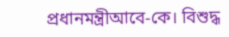প্রধানমন্ত্রীআবে-কে। বিশুদ্ধ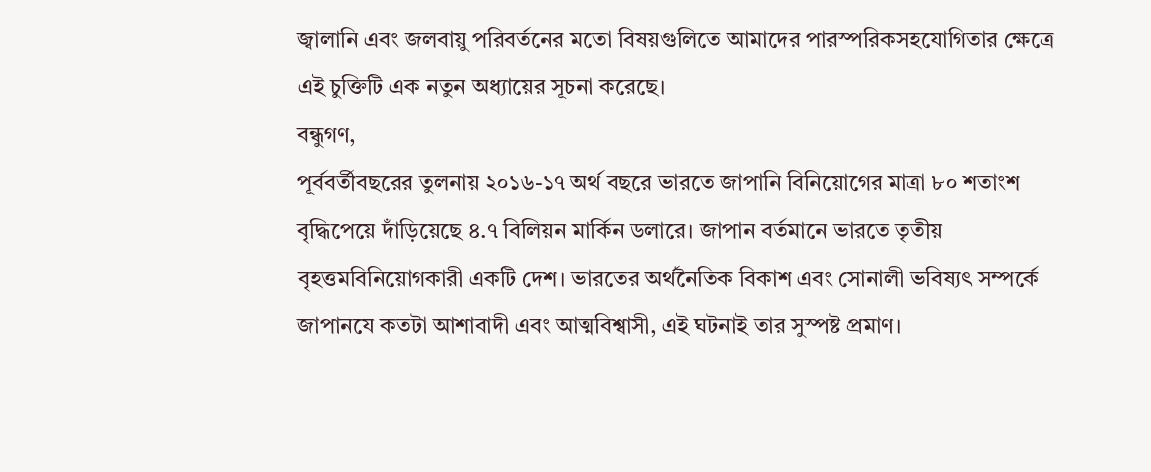জ্বালানি এবং জলবায়ু পরিবর্তনের মতো বিষয়গুলিতে আমাদের পারস্পরিকসহযোগিতার ক্ষেত্রে এই চুক্তিটি এক নতুন অধ্যায়ের সূচনা করেছে।
বন্ধুগণ,
পূর্ববর্তীবছরের তুলনায় ২০১৬-১৭ অর্থ বছরে ভারতে জাপানি বিনিয়োগের মাত্রা ৮০ শতাংশ বৃদ্ধিপেয়ে দাঁড়িয়েছে ৪.৭ বিলিয়ন মার্কিন ডলারে। জাপান বর্তমানে ভারতে তৃতীয় বৃহত্তমবিনিয়োগকারী একটি দেশ। ভারতের অর্থনৈতিক বিকাশ এবং সোনালী ভবিষ্যৎ সম্পর্কে জাপানযে কতটা আশাবাদী এবং আত্মবিশ্বাসী, এই ঘটনাই তার সুস্পষ্ট প্রমাণ।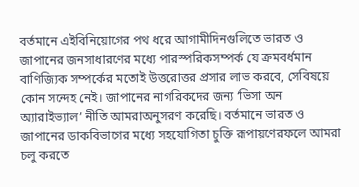বর্তমানে এইবিনিয়োগের পথ ধরে আগামীদিনগুলিতে ভারত ও জাপানের জনসাধারণের মধ্যে পারস্পরিকসম্পর্ক যে ক্রমবর্ধমান বাণিজ্যিক সম্পর্কের মতোই উত্তরোত্তর প্রসার লাভ করবে, সেবিষয়ে কোন সন্দেহ নেই। জাপানের নাগরিকদের জন্য ‘ভিসা অন অ্যারাইভ্যাল’ নীতি আমরাঅনুসরণ করেছি। বর্তমানে ভারত ও জাপানের ডাকবিভাগের মধ্যে সহযোগিতা চুক্তি রূপায়ণেরফলে আমরা চলু করতে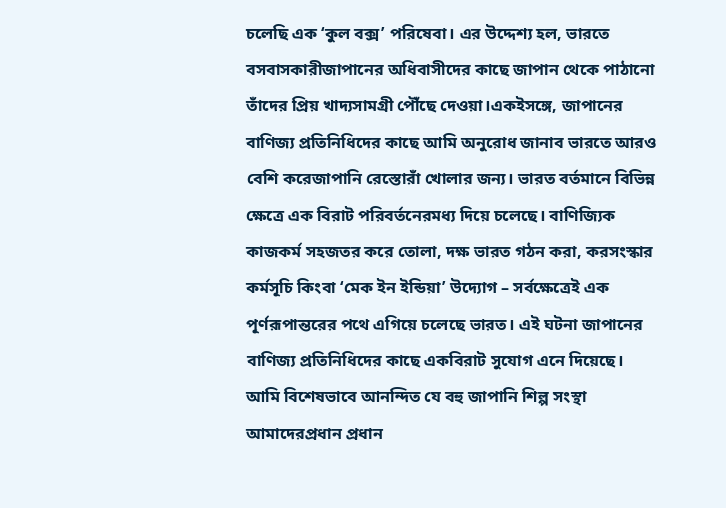চলেছি এক ‘কুল বক্স’ পরিষেবা। এর উদ্দেশ্য হল, ভারতে বসবাসকারীজাপানের অধিবাসীদের কাছে জাপান থেকে পাঠানো তাঁদের প্রিয় খাদ্যসামগ্রী পৌঁছে দেওয়া।একইসঙ্গে, জাপানের বাণিজ্য প্রতিনিধিদের কাছে আমি অনুরোধ জানাব ভারতে আরও বেশি করেজাপানি রেস্তোরাঁ খোলার জন্য। ভারত বর্তমানে বিভিন্ন ক্ষেত্রে এক বিরাট পরিবর্তনেরমধ্য দিয়ে চলেছে। বাণিজ্যিক কাজকর্ম সহজতর করে তোলা, দক্ষ ভারত গঠন করা, করসংস্কার কর্মসূচি কিংবা ‘মেক ইন ইন্ডিয়া’ উদ্যোগ – সর্বক্ষেত্রেই এক পূর্ণরূপান্তরের পথে এগিয়ে চলেছে ভারত। এই ঘটনা জাপানের বাণিজ্য প্রতিনিধিদের কাছে একবিরাট সুযোগ এনে দিয়েছে। আমি বিশেষভাবে আনন্দিত যে বহু জাপানি শিল্প সংস্থা আমাদেরপ্রধান প্রধান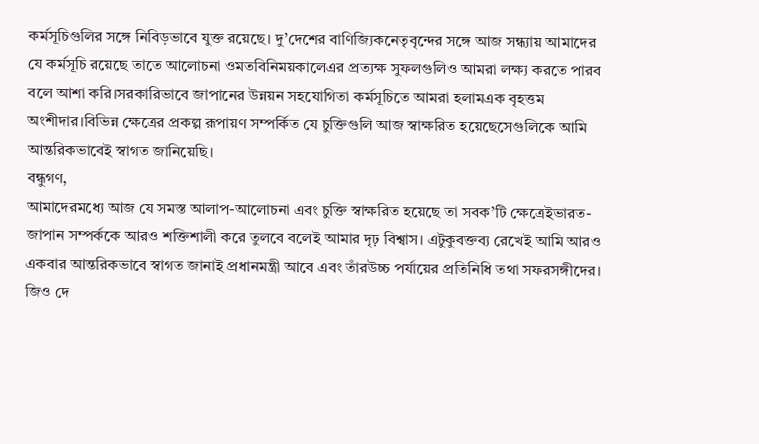কর্মসূচিগুলির সঙ্গে নিবিড়ভাবে যুক্ত রয়েছে। দু’দেশের বাণিজ্যিকনেতৃবৃন্দের সঙ্গে আজ সন্ধ্যায় আমাদের যে কর্মসূচি রয়েছে তাতে আলোচনা ওমতবিনিময়কালেএর প্রত্যক্ষ সুফলগুলিও আমরা লক্ষ্য করতে পারব বলে আশা করি।সরকারিভাবে জাপানের উন্নয়ন সহযোগিতা কর্মসূচিতে আমরা হলামএক বৃহত্তম অংশীদার।বিভিন্ন ক্ষেত্রের প্রকল্প রূপায়ণ সম্পর্কিত যে চুক্তিগুলি আজ স্বাক্ষরিত হয়েছেসেগুলিকে আমি আন্তরিকভাবেই স্বাগত জানিয়েছি।
বন্ধুগণ,
আমাদেরমধ্যে আজ যে সমস্ত আলাপ-আলোচনা এবং চুক্তি স্বাক্ষরিত হয়েছে তা সবক’টি ক্ষেত্রেইভারত-জাপান সম্পর্ককে আরও শক্তিশালী করে তুলবে বলেই আমার দৃঢ় বিশ্বাস। এটুকুবক্তব্য রেখেই আমি আরও একবার আন্তরিকভাবে স্বাগত জানাই প্রধানমন্ত্রী আবে এবং তাঁরউচ্চ পর্যায়ের প্রতিনিধি তথা সফরসঙ্গীদের।
জিও দে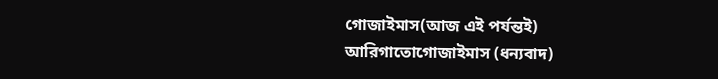গোজাইমাস(আজ এই পর্যন্তই)
আরিগাতোগোজাইমাস (ধন্যবাদ)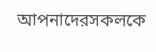আপনাদেরসকলকে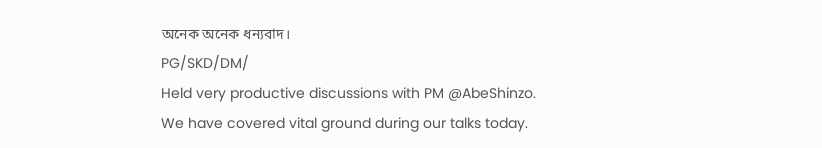অনেক অনেক ধন্যবাদ।
PG/SKD/DM/
Held very productive discussions with PM @AbeShinzo. We have covered vital ground during our talks today.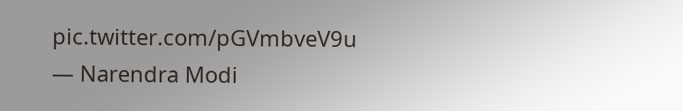pic.twitter.com/pGVmbveV9u
— Narendra Modi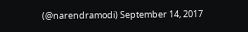(@narendramodi) September 14, 2017